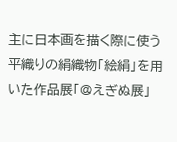主に日本画を描く際に使う平織りの絹織物「絵絹」を用いた作品展「@えぎぬ展」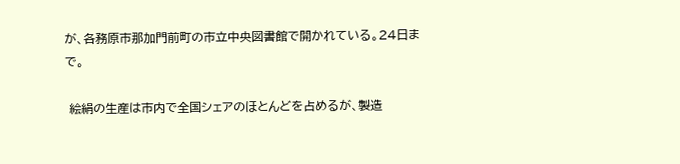が、各務原市那加門前町の市立中央図書館で開かれている。24日まで。

 絵絹の生産は市内で全国シェアのほとんどを占めるが、製造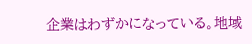企業はわずかになっている。地域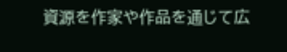資源を作家や作品を通じて広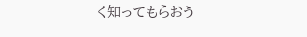く知ってもらおう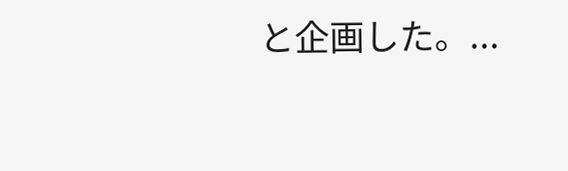と企画した。...